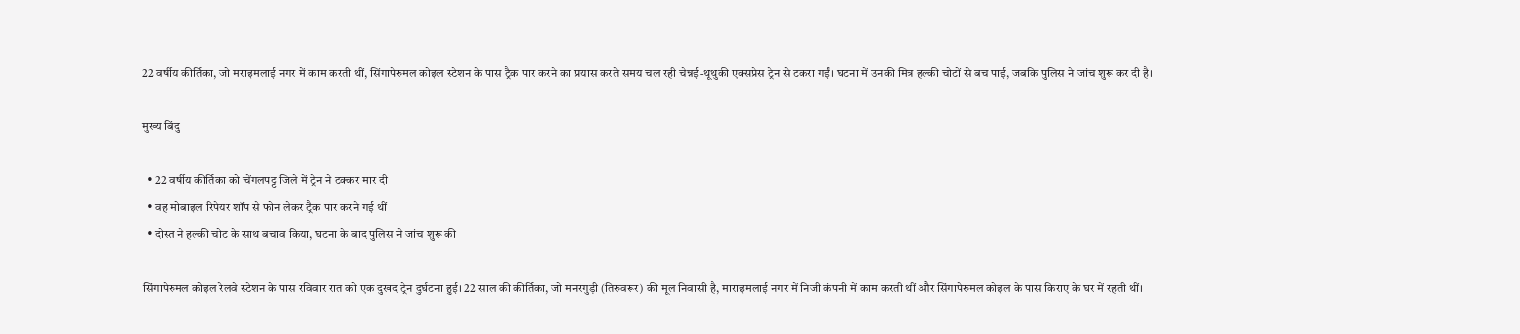22 वर्षीय कीर्तिका, जो मराइमलाई नगर में काम करती थीं, सिंगापेरुमल कोइल स्टेशन के पास ट्रैक पार करने का प्रयास करते समय चल रही चेन्नई‑थूथुकी एक्सप्रेस ट्रेन से टकरा गईं। घटना में उनकी मित्र हल्की चोटों से बच पाई, जबकि पुलिस ने जांच शुरू कर दी है।

मुख्य बिंदु

  • 22 वर्षीय कीर्तिका को चेंगलपट्ट जिले में ट्रेन ने टक्कर मार दी
  • वह मोबाइल रिपेयर शॉप से फोन लेकर ट्रैक पार करने गई थीं
  • दोस्त ने हल्की चोट के साथ बचाव किया, घटना के बाद पुलिस ने जांच शुरू की

सिंगापेरुमल कोइल रेलवे स्टेशन के पास रविवार रात को एक दुखद ट्रेन दुर्घटना हुई। 22 साल की कीर्तिका, जो मनरगुड़ी (तिरुवरूर) की मूल निवासी है, माराइमलाई नगर में निजी कंपनी में काम करती थीं और सिंगापेरुमल कोइल के पास किराए के घर में रहती थीं।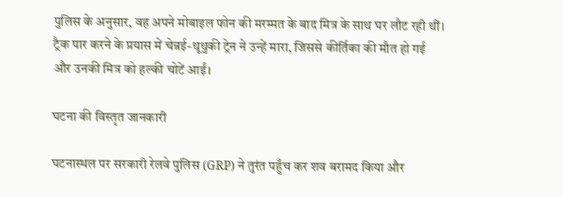पुलिस के अनुसार, वह अपने मोबाइल फोन की मरम्मत के बाद मित्र के साथ घर लौट रही थीं। ट्रैक पार करने के प्रयास में चेन्नई-थूथुकी ट्रेन ने उन्हें मारा, जिससे कीर्तिका की मौत हो गई और उनकी मित्र को हल्की चोटें आईं।

घटना की विस्तृत जानकारी

घटनास्थल पर सरकारी रेलवे पुलिस (GRP) ने तुरंत पहुँच कर शव बरामद किया और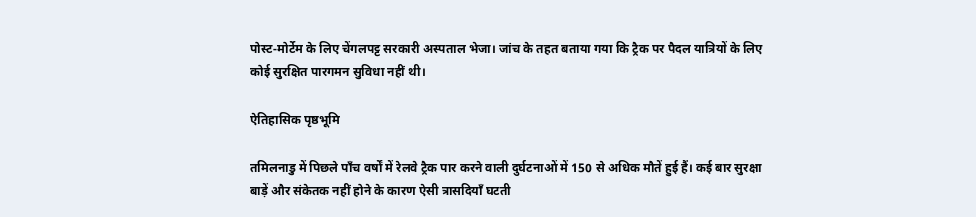पोस्ट‑मोर्टेम के लिए चेंगलपट्ट सरकारी अस्पताल भेजा। जांच के तहत बताया गया कि ट्रैक पर पैदल यात्रियों के लिए कोई सुरक्षित पारगमन सुविधा नहीं थी।

ऐतिहासिक पृष्ठभूमि

तमिलनाडु में पिछले पाँच वर्षों में रेलवे ट्रैक पार करने वाली दुर्घटनाओं में 150 से अधिक मौतें हुई हैं। कई बार सुरक्षा बाड़ें और संकेतक नहीं होने के कारण ऐसी त्रासदियाँ घटती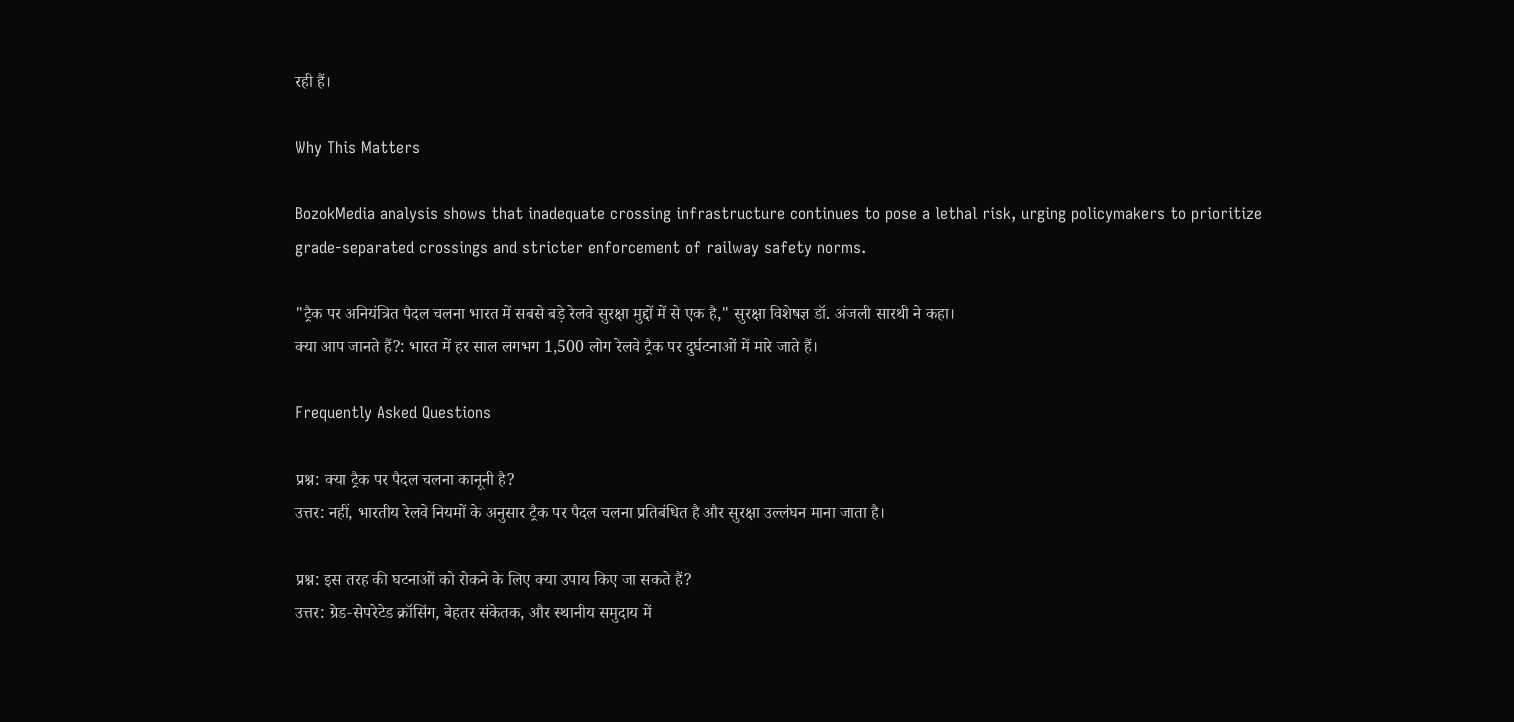रही हैं।

Why This Matters

BozokMedia analysis shows that inadequate crossing infrastructure continues to pose a lethal risk, urging policymakers to prioritize grade‑separated crossings and stricter enforcement of railway safety norms.

"ट्रैक पर अनियंत्रित पैदल चलना भारत में सबसे बड़े रेलवे सुरक्षा मुद्दों में से एक है," सुरक्षा विशेषज्ञ डॉ. अंजली सारथी ने कहा।
क्या आप जानते हैं?: भारत में हर साल लगभग 1,500 लोग रेलवे ट्रैक पर दुर्घटनाओं में मारे जाते हैं।

Frequently Asked Questions

प्रश्न: क्या ट्रैक पर पैदल चलना कानूनी है?
उत्तर: नहीं, भारतीय रेलवे नियमों के अनुसार ट्रैक पर पैदल चलना प्रतिबंधित है और सुरक्षा उल्लंघन माना जाता है।

प्रश्न: इस तरह की घटनाओं को रोकने के लिए क्या उपाय किए जा सकते हैं?
उत्तर: ग्रेड‑सेपरेटेड क्रॉसिंग, बेहतर संकेतक, और स्थानीय समुदाय में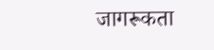जागरूकता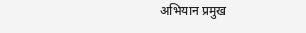अभियान प्रमुख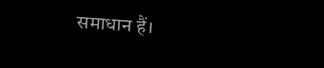समाधान हैं।